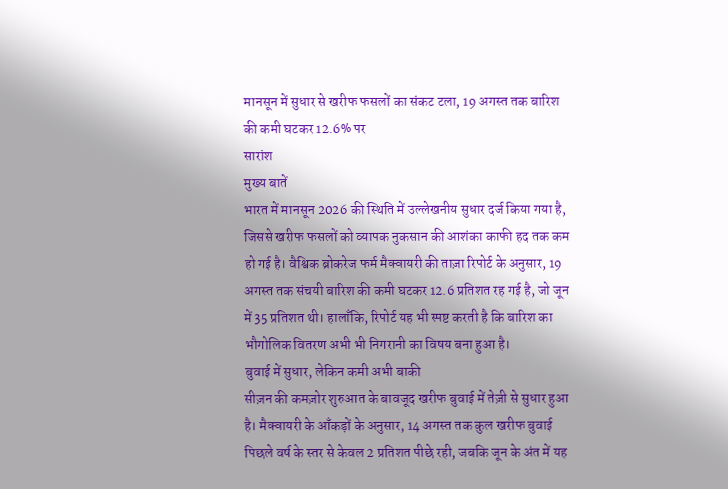मानसून में सुधार से खरीफ फसलों का संकट टला, 19 अगस्त तक बारिश की कमी घटकर 12.6% पर
सारांश
मुख्य बातें
भारत में मानसून 2026 की स्थिति में उल्लेखनीय सुधार दर्ज किया गया है, जिससे खरीफ फसलों को व्यापक नुकसान की आशंका काफी हद तक कम हो गई है। वैश्विक ब्रोकरेज फर्म मैक्वायरी की ताज़ा रिपोर्ट के अनुसार, 19 अगस्त तक संचयी बारिश की कमी घटकर 12.6 प्रतिशत रह गई है, जो जून में 35 प्रतिशत थी। हालाँकि, रिपोर्ट यह भी स्पष्ट करती है कि बारिश का भौगोलिक वितरण अभी भी निगरानी का विषय बना हुआ है।
बुवाई में सुधार, लेकिन कमी अभी बाकी
सीज़न की कमज़ोर शुरुआत के बावजूद खरीफ बुवाई में तेज़ी से सुधार हुआ है। मैक्वायरी के आँकड़ों के अनुसार, 14 अगस्त तक कुल खरीफ बुवाई पिछले वर्ष के स्तर से केवल 2 प्रतिशत पीछे रही, जबकि जून के अंत में यह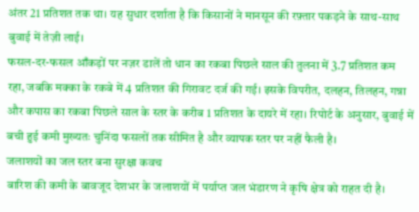अंतर 21 प्रतिशत तक था। यह सुधार दर्शाता है कि किसानों ने मानसून की रफ़्तार पकड़ने के साथ-साथ बुवाई में तेज़ी लाई।
फसल-दर-फसल आँकड़ों पर नज़र डालें तो धान का रकबा पिछले साल की तुलना में 3.7 प्रतिशत कम रहा, जबकि मक्का के रकबे में 4 प्रतिशत की गिरावट दर्ज की गई। इसके विपरीत, दलहन, तिलहन, गन्ना और कपास का रकबा पिछले साल के स्तर के करीब 1 प्रतिशत के दायरे में रहा। रिपोर्ट के अनुसार, बुवाई में बची हुई कमी मुख्यतः चुनिंदा फसलों तक सीमित है और व्यापक स्तर पर नहीं फैली है।
जलाशयों का जल स्तर बना सुरक्षा कवच
बारिश की कमी के बावजूद देशभर के जलाशयों में पर्याप्त जल भंडारण ने कृषि क्षेत्र को राहत दी है।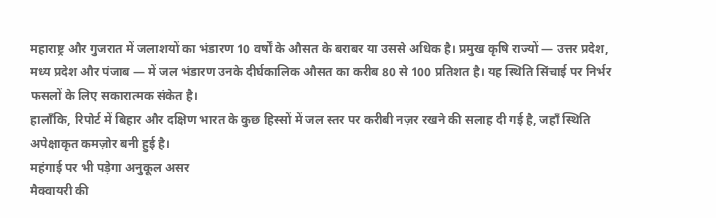महाराष्ट्र और गुजरात में जलाशयों का भंडारण 10 वर्षों के औसत के बराबर या उससे अधिक है। प्रमुख कृषि राज्यों — उत्तर प्रदेश, मध्य प्रदेश और पंजाब — में जल भंडारण उनके दीर्घकालिक औसत का करीब 80 से 100 प्रतिशत है। यह स्थिति सिंचाई पर निर्भर फसलों के लिए सकारात्मक संकेत है।
हालाँकि, रिपोर्ट में बिहार और दक्षिण भारत के कुछ हिस्सों में जल स्तर पर करीबी नज़र रखने की सलाह दी गई है, जहाँ स्थिति अपेक्षाकृत कमज़ोर बनी हुई है।
महंगाई पर भी पड़ेगा अनुकूल असर
मैक्वायरी की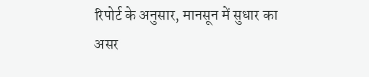रिपोर्ट के अनुसार, मानसून में सुधार का असर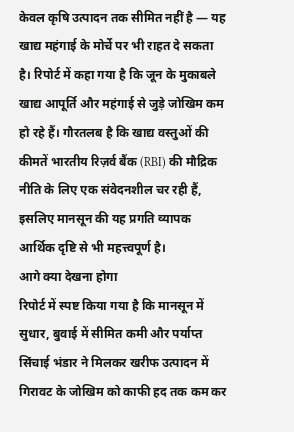केवल कृषि उत्पादन तक सीमित नहीं है — यह खाद्य महंगाई के मोर्चे पर भी राहत दे सकता है। रिपोर्ट में कहा गया है कि जून के मुकाबले खाद्य आपूर्ति और महंगाई से जुड़े जोखिम कम हो रहे हैं। गौरतलब है कि खाद्य वस्तुओं की कीमतें भारतीय रिज़र्व बैंक (RBI) की मौद्रिक नीति के लिए एक संवेदनशील चर रही हैं, इसलिए मानसून की यह प्रगति व्यापक आर्थिक दृष्टि से भी महत्त्वपूर्ण है।
आगे क्या देखना होगा
रिपोर्ट में स्पष्ट किया गया है कि मानसून में सुधार, बुवाई में सीमित कमी और पर्याप्त सिंचाई भंडार ने मिलकर खरीफ उत्पादन में गिरावट के जोखिम को काफी हद तक कम कर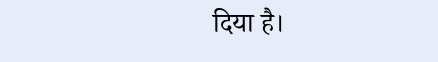दिया है।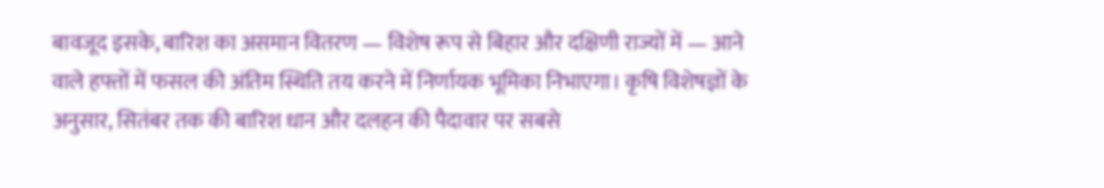बावजूद इसके, बारिश का असमान वितरण — विशेष रूप से बिहार और दक्षिणी राज्यों में — आने वाले हफ्तों में फसल की अंतिम स्थिति तय करने में निर्णायक भूमिका निभाएगा। कृषि विशेषज्ञों के अनुसार, सितंबर तक की बारिश धान और दलहन की पैदावार पर सबसे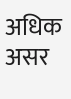अधिक असर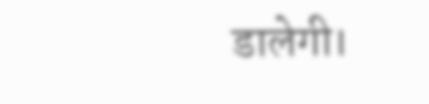डालेगी।